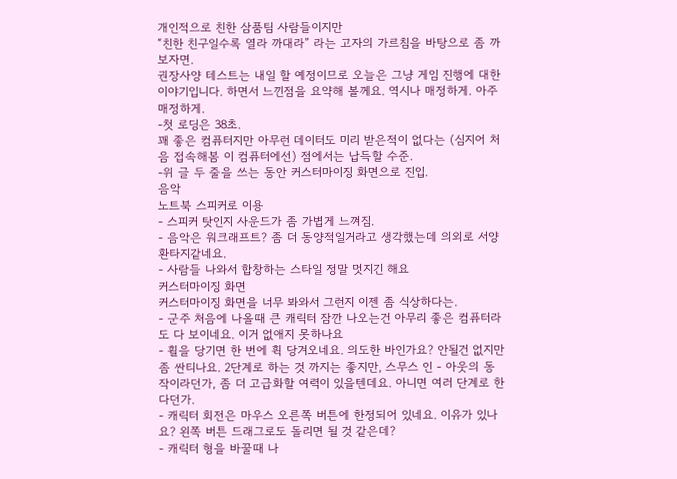개인적으로 친한 삼품팀 사람들이지만
“친한 친구일수록 열라 까대라” 라는 고자의 가르침을 바탕으로 좀 까보자면.
권장사양 테스트는 내일 할 예정이므로 오늘은 그냥 게임 진행에 대한 이야기입니다. 하면서 느낀점을 요약해 볼께요. 역시나 매정하게. 아주 매정하게.
-첫 로딩은 38초.
꽤 좋은 컴퓨터지만 아무런 데이터도 미리 받은적이 없다는 (심지어 처음 접속해봄 이 컴퓨터에선) 점에서는 납득할 수준.
-위 글 두 줄을 쓰는 동안 커스터마이징 화면으로 진입.
음악
노트북 스피커로 이용
- 스피커 탓인지 사운드가 좀 가볍게 느껴짐.
- 음악은 워크래프트? 좀 더 동양적일거라고 생각했는데 의외로 서양 환타지같네요.
- 사람들 나와서 합창하는 스타일 정말 멋지긴 해요
커스터마이징 화면
커스터마이징 화면을 너무 봐와서 그런지 이젠 좀 식상하다는.
- 군주 처음에 나올때 큰 캐릭터 잠깐 나오는건 아무리 좋은 컴퓨터라도 다 보이네요. 이거 없애지 못하나요
- 휠을 당기면 한 번에 휙 당겨오네요. 의도한 바인가요? 안될건 없지만 좀 싼티나요. 2단계로 하는 것 까지는 좋지만, 스무스 인 - 아웃의 동작이라던가, 좀 더 고급화할 여력이 있을텐데요. 아니면 여러 단계로 한다던가.
- 캐릭터 회전은 마우스 오른쪽 버튼에 한정되어 있네요. 이유가 있나요? 왼쪽 버튼 드래그로도 돌리면 될 것 같은데?
- 캐릭터 형을 바꿀때 나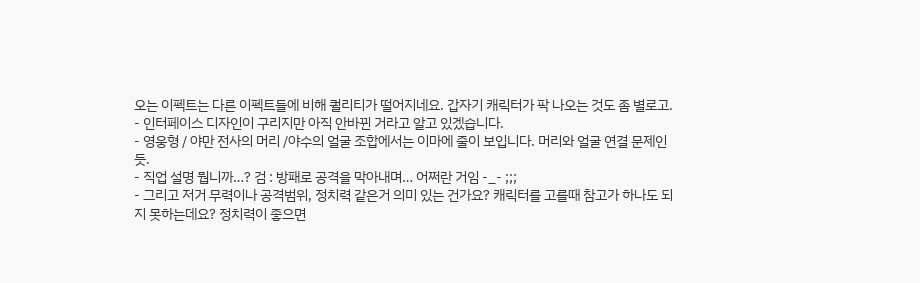오는 이펙트는 다른 이펙트들에 비해 퀄리티가 떨어지네요. 갑자기 캐릭터가 팍 나오는 것도 좀 별로고.
- 인터페이스 디자인이 구리지만 아직 안바뀐 거라고 알고 있겠습니다.
- 영웅형 / 야만 전사의 머리 /야수의 얼굴 조합에서는 이마에 줄이 보입니다. 머리와 얼굴 연결 문제인듯.
- 직업 설명 뭡니까…? 검 : 방패로 공격을 막아내며… 어쩌란 거임 -_- ;;;
- 그리고 저거 무력이나 공격범위, 정치력 같은거 의미 있는 건가요? 캐릭터를 고를때 참고가 하나도 되지 못하는데요? 정치력이 좋으면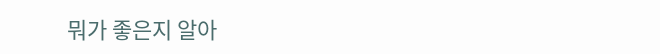뭐가 좋은지 알아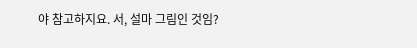야 참고하지요. 서, 설마 그림인 것임?